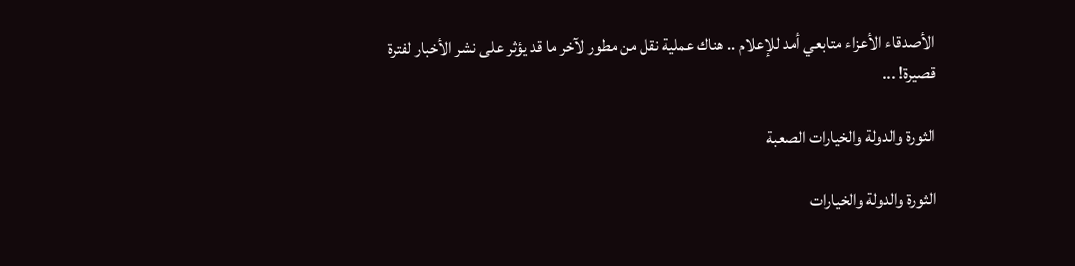الأصدقاء الأعزاء متابعي أمد للإعلام .. هناك عملية نقل من مطور لآخر ما قد يؤثر على نشر الأخبار لفترة قصيرة! ...

الثورة والدولة والخيارات الصعبة

الثورة والدولة والخيارات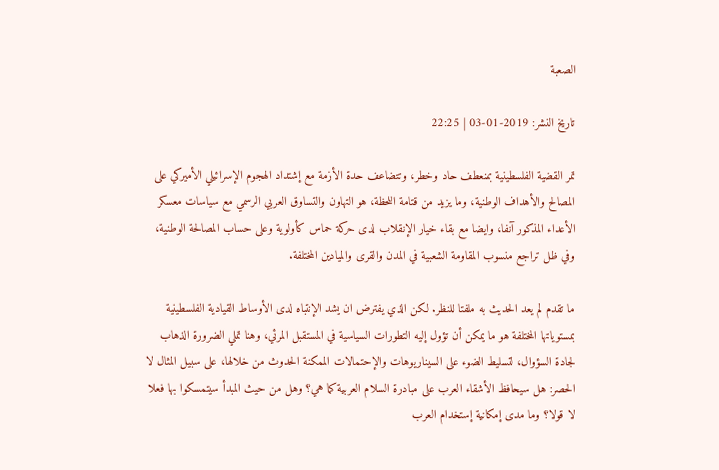الصعبة

تاريخ النشر: 2019-01-03 | 22:25

تمر القضية الفلسطينية بمنعطف حاد وخطر، وتتضاعف حدة الأزمة مع إشتداد الهجوم الإسرائيلي الأميركي على المصالح والأهداف الوطنية، وما يزيد من قتامة اللحظة، هو التهاون والتساوق العربي الرسمي مع سياسات معسكر الأعداء المذكور آنفا، وايضا مع بقاء خيار الإنقلاب لدى حركة حماس كأولوية وعلى حساب المصالحة الوطنية، وفي ظل تراجع منسوب المقاومة الشعبية في المدن والقرى والميادين المختلفة.

ما تقدم لم يعد الحديث به ملفتا للنظر. لكن الذي يفترض ان يشد الإنتباه لدى الأوساط القيادية الفلسطينية بمستوياتها المختلفة هو ما يمكن أن تؤول إليه التطورات السياسية في المستقبل المرئي، وهنا تملي الضرورة الذهاب لجادة السؤوال، لتسليط الضوء على السيناريوهات والإحتمالات الممكنة الحدوث من خلالها، على سبيل المثال لا الحصر: هل سيحافظ الأشقاء العرب على مبادرة السلام العربية كما هي؟ وهل من حيث المبدأ سيتمسكوا بها فعلا لا قولا؟ وما مدى إمكانية إستخدام العرب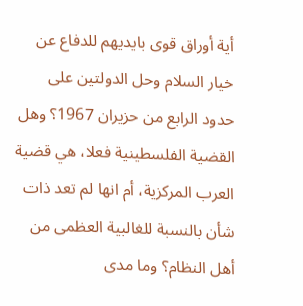أية أوراق قوى بايديهم للدفاع عن خيار السلام وحل الدولتين على حدود الرابع من حزيران 1967؟ وهل القضية الفلسطينية فعلا، هي قضية العرب المركزية، أم انها لم تعد ذات شأن بالنسبة للغالبية العظمى من أهل النظام؟ وما مدى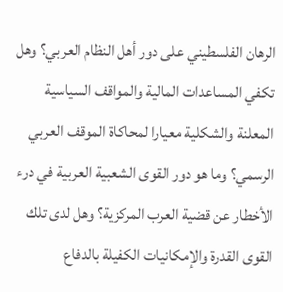الرهان الفلسطيني على دور أهل النظام العربي؟ وهل تكفي المساعدات المالية والمواقف السياسية المعلنة والشكلية معيارا لمحاكاة الموقف العربي الرسمي؟ وما هو دور القوى الشعبية العربية في درء الأخطار عن قضية العرب المركزية؟ وهل لدى تلك القوى القدرة والإمكانيات الكفيلة بالدفاع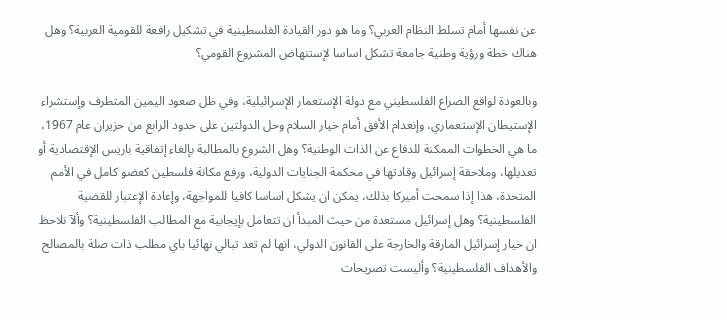عن نفسها أمام تسلط النظام العربي؟ وما هو دور القيادة الفلسطينية في تشكيل رافعة للقومية العربية؟ وهل هناك خطة ورؤية وطنية جامعة تشكل اساسا لإستنهاض المشروع القومي؟

وبالعودة لواقع الصراع الفلسطيني مع دولة الإستعمار الإسرائيلية، وفي ظل صعود اليمين المتطرف وإستشراء الإستيطان الإستعماري، وإنعدام الأفق أمام خيار السلام وحل الدولتين على حدود الرابع من حزيران عام 1967، ما هي الخطوات الممكنة للدفاع عن الذات الوطنية؟ وهل الشروع بالمطالبة بإلغاء إتفاقية باريس الإقتصادية أو تعديلها، وملاحقة إسرائيل وقادتها في محكمة الجنايات الدولية، ورفع مكانة فلسطين كعضو كامل في الأمم المتحدة، هذا إذا سمحت أميركا بذلك، يمكن ان يشكل اساسا كافيا للمواجهة، وإعادة الإعتبار للقضية الفلسطينية؟ وهل إسرائيل مستعدة من حيث المبدأ ان تتعامل بإيجابية مع المطالب الفلسطينية؟ وألآ نلاحظ ان خيار إسرائيل المارقة والخارجة على القانون الدولي، انها لم تعد تبالي نهائيا باي مطلب ذات صلة بالمصالح والأهداف الفلسطينية؟ وأليست تصريحات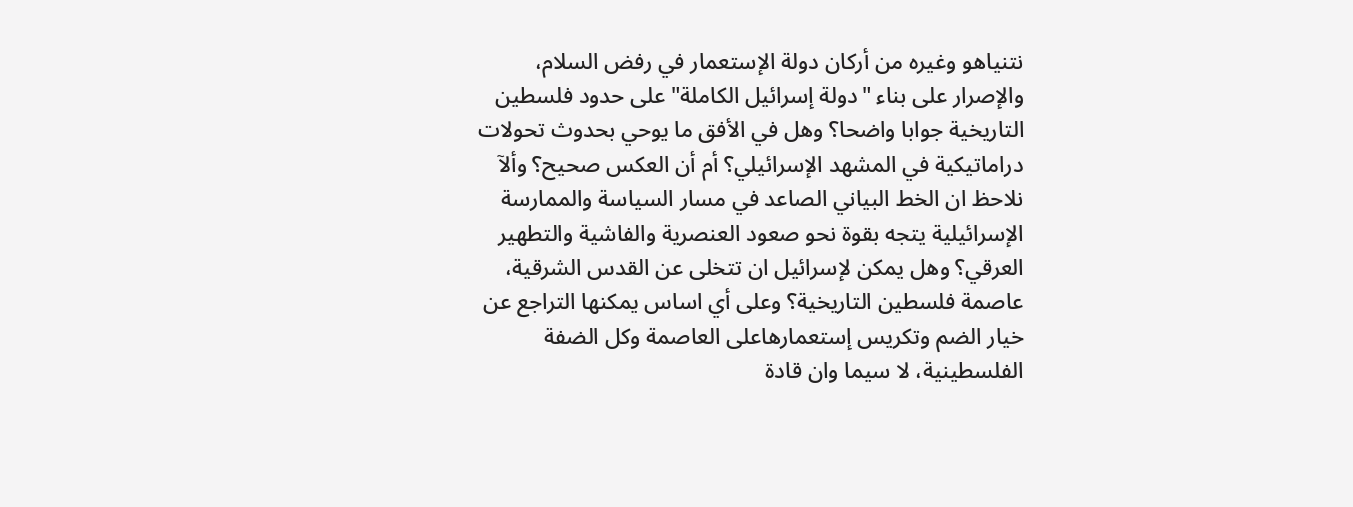نتنياهو وغيره من أركان دولة الإستعمار في رفض السلام، والإصرار على بناء "دولة إسرائيل الكاملة" على حدود فلسطين التاريخية جوابا واضحا؟ وهل في الأفق ما يوحي بحدوث تحولات دراماتيكية في المشهد الإسرائيلي؟ أم أن العكس صحيح؟ وألآ نلاحظ ان الخط البياني الصاعد في مسار السياسة والممارسة الإسرائيلية يتجه بقوة نحو صعود العنصرية والفاشية والتطهير العرقي؟ وهل يمكن لإسرائيل ان تتخلى عن القدس الشرقية، عاصمة فلسطين التاريخية؟ وعلى أي اساس يمكنها التراجع عن خيار الضم وتكريس إستعمارهاعلى العاصمة وكل الضفة الفلسطينية، لا سيما وان قادة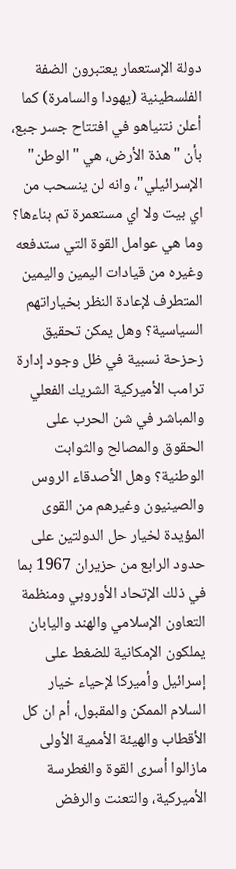دولة الإستعمار يعتبرون الضفة الفلسطينية (يهودا والسامرة) كما أعلن نتنياهو في افتتاح جسر جبع، بأن "هذة الأرض، هي "الوطن" الإسرائيلي"، وانه لن ينسحب من اي بيت ولا اي مستعمرة تم بناءها؟ وما هي عوامل القوة التي ستدفعه وغيره من قيادات اليمين واليمين المتطرف لإعادة النظر بخياراتهم السياسية؟ وهل يمكن تحقيق زحزحة نسبية في ظل وجود إدارة ترامب الأميركية الشريك الفعلي والمباشر في شن الحرب على الحقوق والمصالح والثوابت الوطنية؟ وهل الأصدقاء الروس والصينيون وغيرهم من القوى المؤيدة لخيار حل الدولتين على حدود الرابع من حزيران 1967 بما في ذلك الإتحاد الأوروبي ومنظمة التعاون الإسلامي والهند واليابان يملكون الإمكانية للضغط على إسرائيل وأميركا لإحياء خيار السلام الممكن والمقبول، أم ان كل الأقطاب والهيئة الأممية الأولى مازالوا أسرى القوة والغطرسة الأميركية، والتعنت والرفض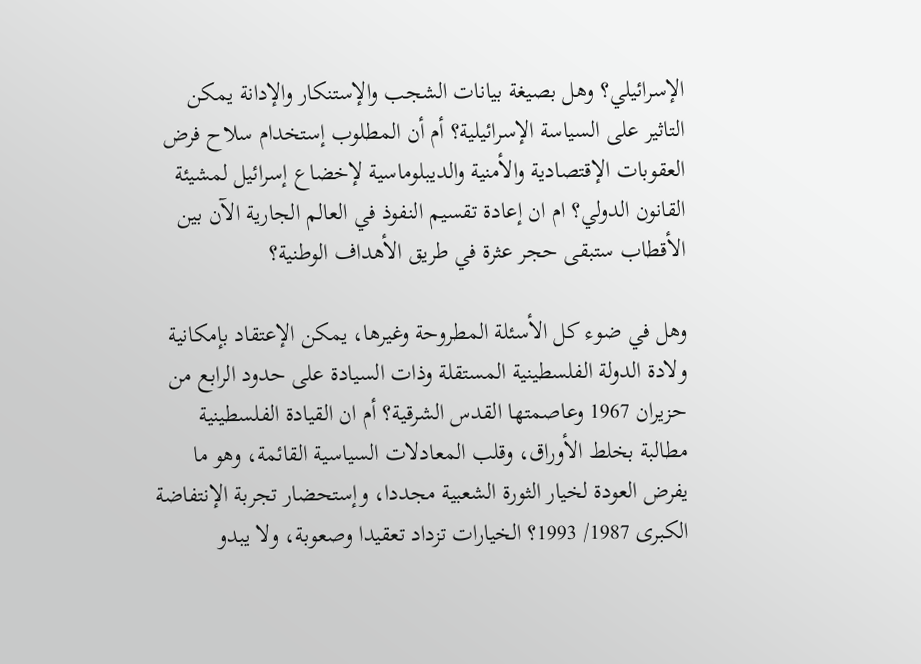الإسرائيلي؟ وهل بصيغة بيانات الشجب والإستنكار والإدانة يمكن التاثير على السياسة الإسرائيلية؟ أم أن المطلوب إستخدام سلاح فرض العقوبات الإقتصادية والأمنية والديبلوماسية لإخضاع إسرائيل لمشيئة القانون الدولي؟ ام ان إعادة تقسيم النفوذ في العالم الجارية الآن بين الأقطاب ستبقى حجر عثرة في طريق الأهداف الوطنية؟

وهل في ضوء كل الأسئلة المطروحة وغيرها، يمكن الإعتقاد بإمكانية ولادة الدولة الفلسطينية المستقلة وذات السيادة على حدود الرابع من حزيران 1967 وعاصمتها القدس الشرقية؟ أم ان القيادة الفلسطينية مطالبة بخلط الأوراق، وقلب المعادلات السياسية القائمة، وهو ما يفرض العودة لخيار الثورة الشعبية مجددا، وإستحضار تجربة الإنتفاضة الكبرى 1987/ 1993؟ الخيارات تزداد تعقيدا وصعوبة، ولا يبدو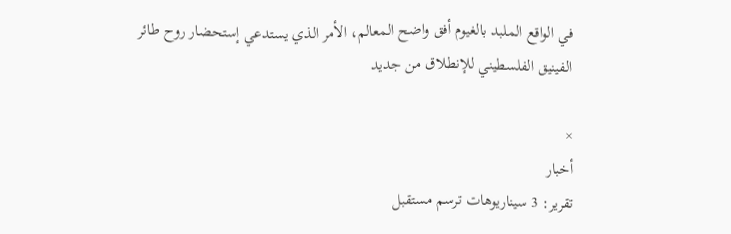في الواقع الملبد بالغيوم أفق واضح المعالم، الأمر الذي يستدعي إستحضار روح طائر الفينيق الفلسطيني للإنطلاق من جديد

×
أخبار
تقرير: 3 سيناريوهات ترسم مستقبل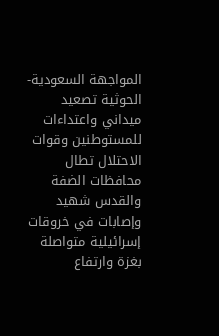المواجهة السعودية-الحوثية تصعيد ميداني واعتداءات للمستوطنين وقوات الاحتلال تطال محافظات الضفة والقدس شهيد وإصابات في خروقات إسرائيلية متواصلة بغزة وارتفاع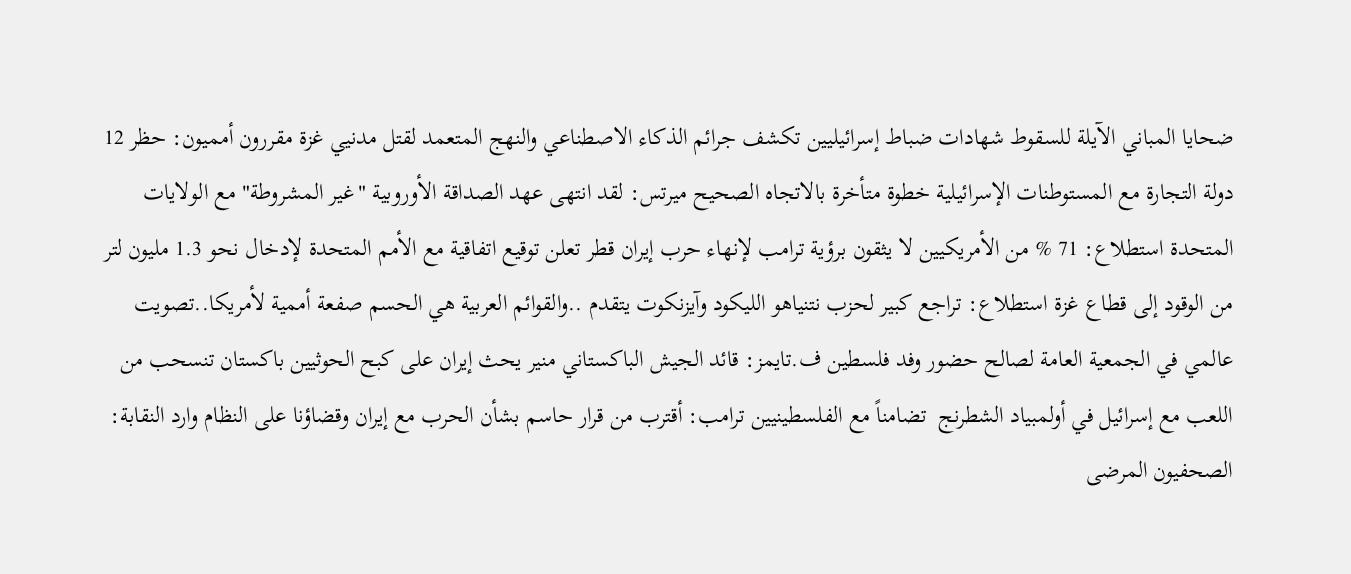ضحايا المباني الآيلة للسقوط شهادات ضباط إسرائيليين تكشف جرائم الذكاء الاصطناعي والنهج المتعمد لقتل مدنيي غزة مقررون أمميون: حظر 12 دولة التجارة مع المستوطنات الإسرائيلية خطوة متأخرة بالاتجاه الصحيح ميرتس: لقد انتهى عهد الصداقة الأوروبية "غير المشروطة" مع الولايات المتحدة استطلاع: 71 % من الأمريكيين لا يثقون برؤية ترامب لإنهاء حرب إيران قطر تعلن توقيع اتفاقية مع الأمم المتحدة لإدخال نحو 1.3 مليون لتر من الوقود إلى قطاع غزة استطلاع: تراجع كبير لحزب نتنياهو الليكود وآيزنكوت يتقدم ..والقوائم العربية هي الحسم صفعة أممية لأمريكا..تصويت عالمي في الجمعية العامة لصالح حضور وفد فلسطين ف.تايمز: قائد الجيش الباكستاني منير يحث إيران على كبح الحوثيين باكستان تنسحب من اللعب مع إسرائيل في أولمبياد الشطرنج  تضامناً مع الفلسطينيين ترامب: أقترب من قرار حاسم بشأن الحرب مع إيران وقضاؤنا على النظام وارد النقابة: الصحفيون المرضى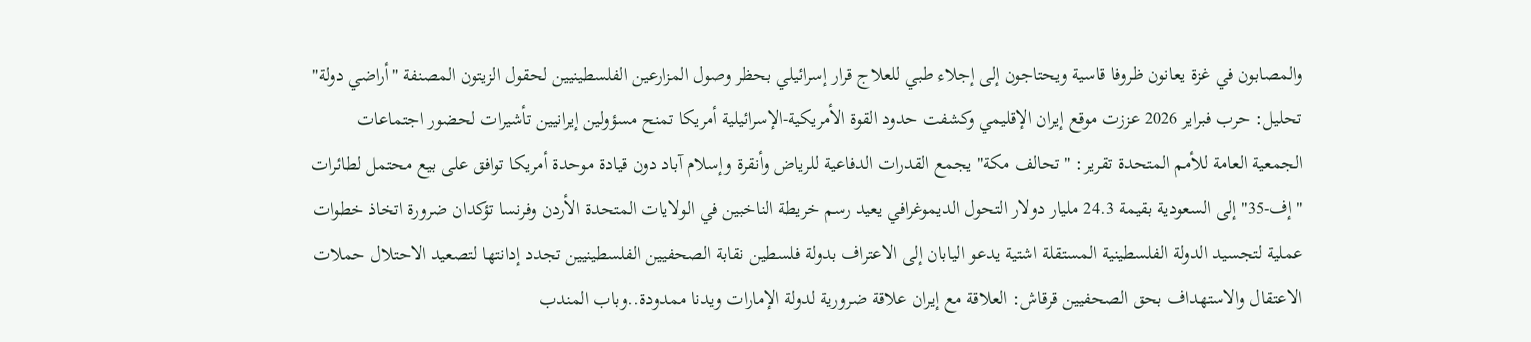والمصابون في غزة يعانون ظروفا قاسية ويحتاجون إلى إجلاء طبي للعلاج قرار إسرائيلي بحظر وصول المزارعين الفلسطينيين لحقول الزيتون المصنفة "أراضي دولة" تحليل: حرب فبراير 2026 عززت موقع إيران الإقليمي وكشفت حدود القوة الأمريكية-الإسرائيلية أمريكا تمنح مسؤولين إيرانيين تأشيرات لحضور اجتماعات الجمعية العامة للأمم المتحدة تقرير: "تحالف مكة" يجمع القدرات الدفاعية للرياض وأنقرة وإسلام آباد دون قيادة موحدة أمريكا توافق على بيع محتمل لطائرات "إف-35" إلى السعودية بقيمة 24.3 مليار دولار التحول الديموغرافي يعيد رسم خريطة الناخبين في الولايات المتحدة الأردن وفرنسا تؤكدان ضرورة اتخاذ خطوات عملية لتجسيد الدولة الفلسطينية المستقلة اشتية يدعو اليابان إلى الاعتراف بدولة فلسطين نقابة الصحفيين الفلسطينيين تجدد إدانتها لتصعيد الاحتلال حملات الاعتقال والاستهداف بحق الصحفيين قرقاش: العلاقة مع إيران علاقة ضرورية لدولة الإمارات ويدنا ممدودة..وباب المندب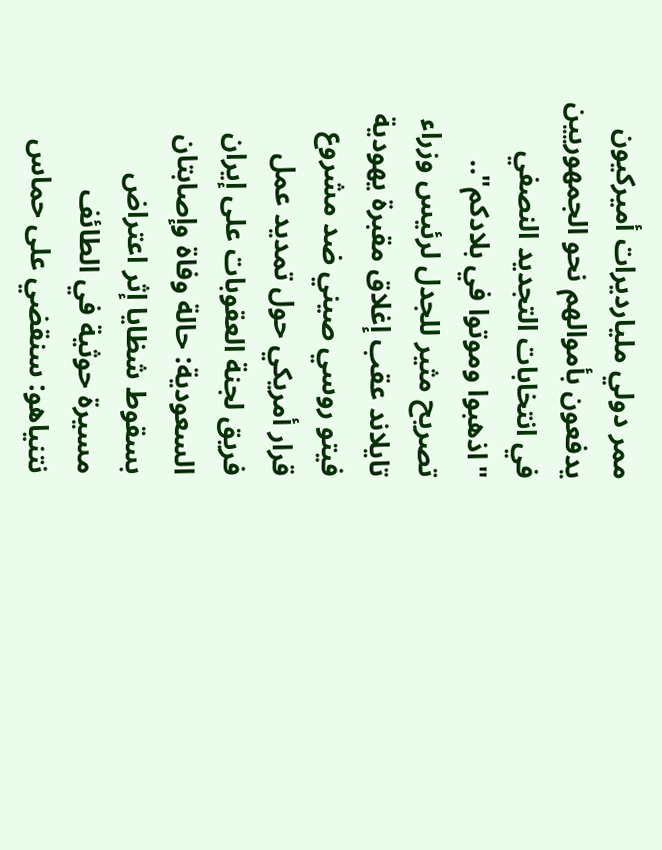ممر دولي مليارديرات أميركيون يدفعون بأموالهم نحو الجمهوريين في انتخابات التجديد النصفي "اذهبوا وموتوا في بلادكم".. تصريح مثير للجدل لرئيس وزراء تايلاند عقب إغلاق مقبرة يهودية فيتو روسي صيني ضد مشروع قرار أمريكي حول تمديد عمل فريق لجنة العقوبات على إيران السعودية: حالة وفاة وإصابتان بسقوط شظايا إثر اعتراض مسيرة حوثية في الطائف نتنياهو: سنقضي على حماس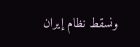ونسقط نظام إيران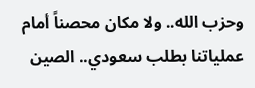وحزب الله.. ولا مكان محصناً أمام عملياتنا بطلب سعودي.. الصين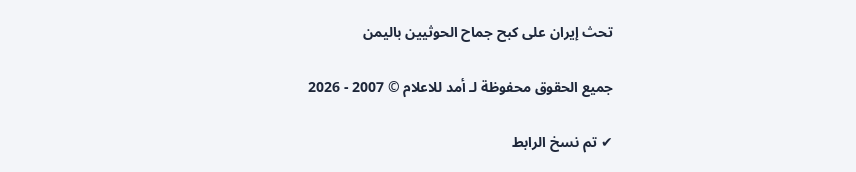تحث إيران على كبح جماح الحوثيين باليمن

جميع الحقوق محفوظة لـ أمد للاعلام © 2007 - 2026

✔ تم نسخ الرابط